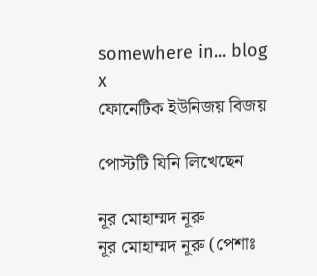somewhere in... blog
x
ফোনেটিক ইউনিজয় বিজয়

পোস্টটি যিনি লিখেছেন

নূর মোহাম্মদ নূরু
নূর মোহাম্মদ নূরু (পেশাঃ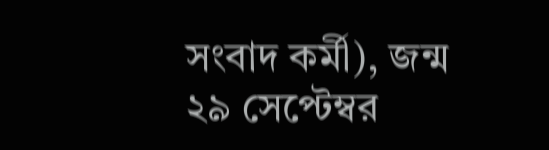সংবাদ কর্মী), জন্ম ২৯ সেপ্টেম্বর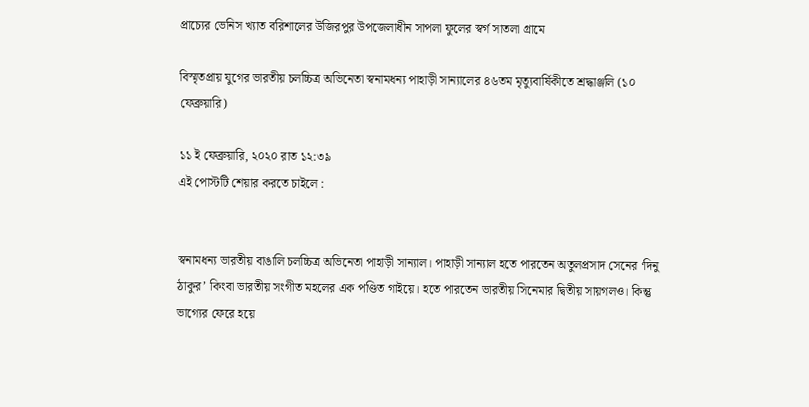প্রাচ্যের ভেনিস খ্যাত বরিশালের উজিরপুর উপজেলাধীন সাপলা ফুলের স্বর্গ সাতলা গ্রামে

বিস্মৃতপ্রায় যুগের ভারতীয় চলচ্চিত্র অভিনেতা স্বনামধন্য পাহাড়ী সান্যালের ৪৬তম মৃত্যুবার্ষিকীতে শ্রদ্ধাঞ্জলি (১০ ফেব্রুয়ারি)

১১ ই ফেব্রুয়ারি, ২০২০ রাত ১২:৩৯
এই পোস্টটি শেয়ার করতে চাইলে :


স্বনামধন্য ভারতীয় বাঙালি চলচ্চিত্র অভিনেতা পাহাড়ী সান্যাল। পাহাড়ী সান্যাল হতে পারতেন অতুলপ্রসাদ সেনের ‘দিনু ঠাকুর’ কিংবা ভারতীয় সংগীত মহলের এক পণ্ডিত গাইয়ে। হতে পারতেন ভারতীয় সিনেমার দ্বিতীয় সায়গলও। কিন্তু ভাগ্যের ফেরে হয়ে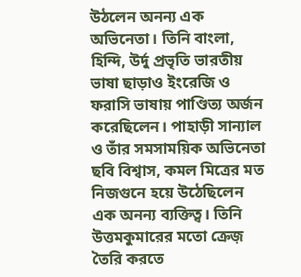উঠলেন অনন্য এক অভিনেতা। তিনি বাংলা, হিন্দি, উর্দু প্রভৃতি ভারতীয় ভাষা ছাড়াও ইংরেজি ও ফরাসি ভাষায় পাণ্ডিত্য অর্জন করেছিলেন। পাহাড়ী সান্যাল ও তাঁর সমসাময়িক অভিনেতা ছবি বিশ্বাস, কমল মিত্রের মত নিজগুনে হয়ে উঠেছিলেন এক অনন্য ব্যক্তিত্ব। তিনি উত্তমকুমারের মতো ক্রেজ় তৈরি করতে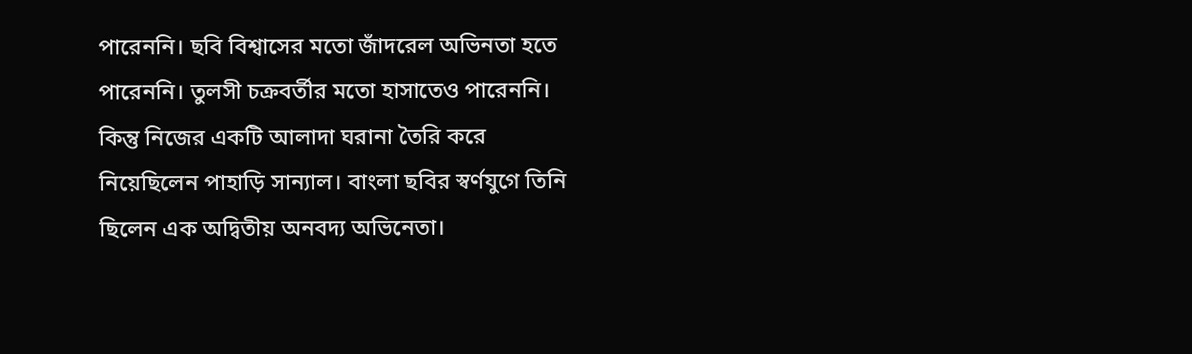পারেননি। ছবি বিশ্বাসের মতো জাঁদরেল অভিনতা হতে পারেননি। তুলসী চক্রবর্তীর মতো হাসাতেও পারেননি। কিন্তু নিজের একটি আলাদা ঘরানা তৈরি করে নিয়েছিলেন পাহাড়ি সান্যাল। বাংলা ছবির স্বর্ণযুগে তিনি ছিলেন এক অদ্বিতীয় অনবদ্য অভিনেতা।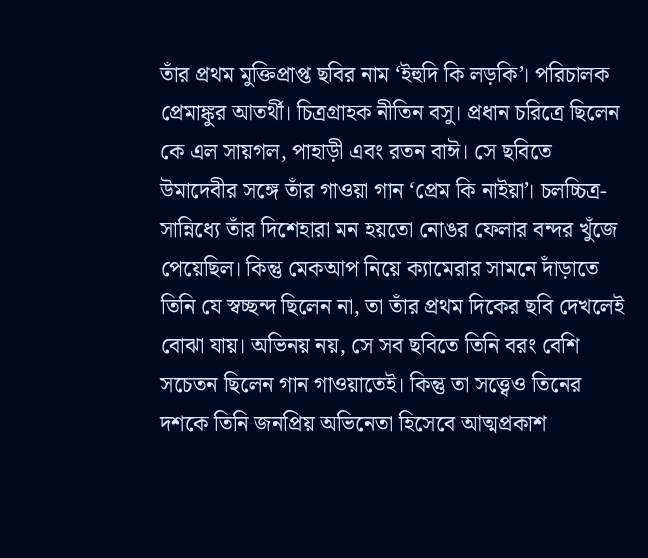তাঁর প্রথম মুক্তিপ্রাপ্ত ছবির নাম ‘ইহুদি কি লড়কি’। পরিচালক প্রেমাঙ্কুর আতর্থী। চিত্রগ্রাহক নীতিন বসু। প্রধান চরিত্রে ছিলেন কে এল সায়গল, পাহাড়ী এবং রতন বাঈ। সে ছবিতে উমাদেবীর সঙ্গে তাঁর গাওয়া গান ‘প্রেম কি নাইয়া’। চলচ্চিত্র-সান্নিধ্যে তাঁর দিশেহারা মন হয়তো নোঙর ফেলার বন্দর খুঁজে পেয়েছিল। কিন্তু মেকআপ নিয়ে ক্যামেরার সামনে দাঁড়াতে তিনি যে স্বচ্ছন্দ ছিলেন না, তা তাঁর প্রথম দিকের ছবি দেখলেই বোঝা যায়। অভিনয় নয়, সে সব ছবিতে তিনি বরং বেশি সচেতন ছিলেন গান গাওয়াতেই। কিন্তু তা সত্ত্বেও তিনের দশকে তিনি জনপ্রিয় অভিনেতা হিসেবে আত্মপ্রকাশ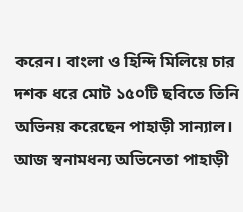করেন। বাংলা ও হিন্দি মিলিয়ে চার দশক ধরে মোট ১৫০টি ছবিতে তিনি অভিনয় করেছেন পাহাড়ী সান্যাল। আজ স্বনামধন্য অভিনেতা পাহাড়ী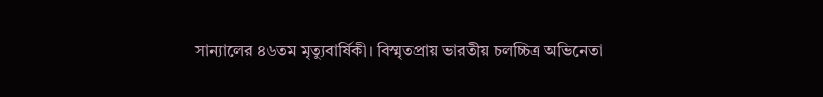সান্যালের ৪৬তম মৃত্যুবার্ষিকী। বিস্মৃতপ্রায় ভারতীয় চলচ্চিত্র অভিনেতা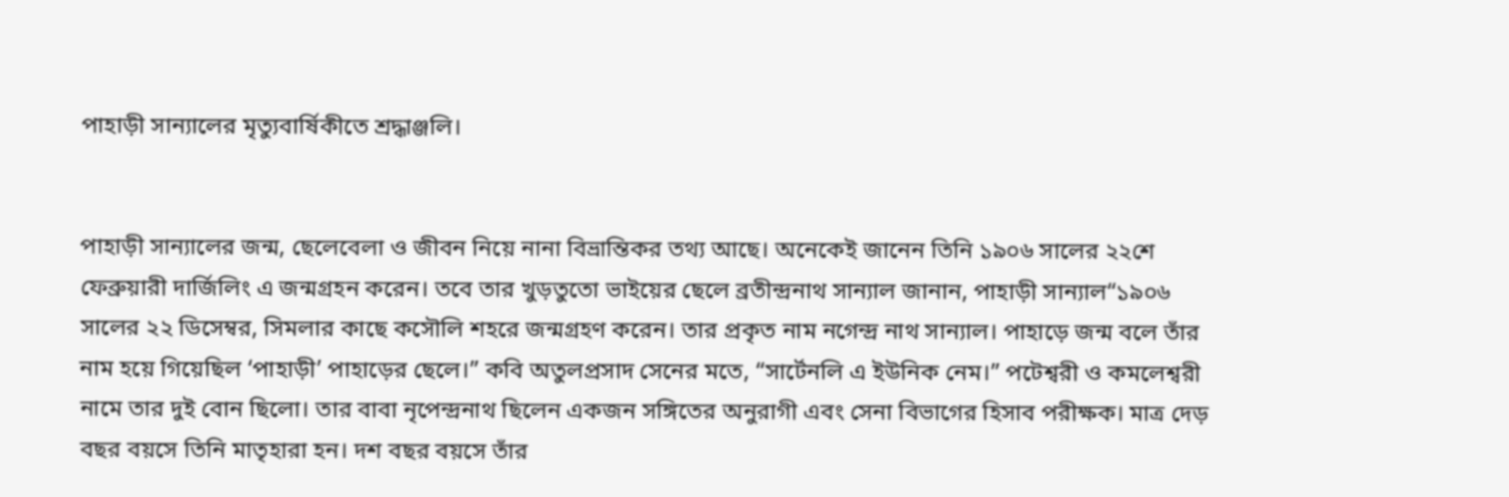পাহাড়ী সান্যালের মৃত্যুবার্ষিকীতে শ্রদ্ধাঞ্জলি।


পাহাড়ী সান্যালের জন্ম, ছেলেবেলা ও জীবন নিয়ে নানা বিভ্রান্তিকর তথ্য আছে। অনেকেই জানেন তিনি ১৯০৬ সালের ২২শে ফেব্রুয়ারী দার্জিলিং এ জন্মগ্রহন করেন। তবে তার খুড়তুতো ভাইয়ের ছেলে ব্রতীন্দ্রনাথ সান্যাল জানান, পাহাড়ী সান্যাল“১৯০৬ সালের ২২ ডিসেম্বর, সিমলার কাছে কসৌলি শহরে জন্মগ্রহণ করেন। তার প্রকৃত নাম নগেন্দ্র নাথ সান্যাল। পাহাড়ে জন্ম বলে তাঁর নাম হয়ে গিয়েছিল ‘পাহাড়ী’ পাহাড়ের ছেলে।” কবি অতুলপ্রসাদ সেনের মতে, “সার্টেনলি এ ইউনিক নেম।” পটেশ্বরী ও কমলেশ্বরী নামে তার দুই বোন ছিলো। তার বাবা নৃপেন্দ্রনাথ ছিলেন একজন সঙ্গিতের অনুরাগী এবং সেনা বিভাগের হিসাব পরীক্ষক। মাত্র দেড় বছর বয়সে তিনি মাতৃহারা হন। দশ বছর বয়সে তাঁর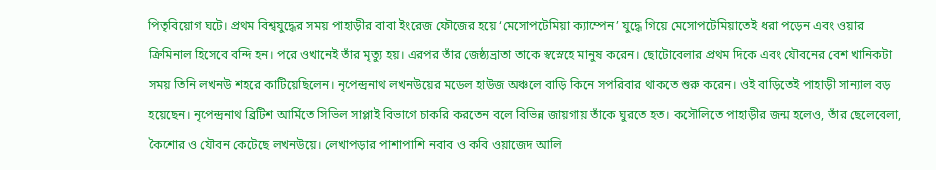পিতৃবিয়োগ ঘটে। প্রথম বিশ্বযুদ্ধের সময় পাহাড়ীর বাবা ইংরেজ ফৌজের হয়ে ‘মেসোপটেমিয়া ক্যাম্পেন’ যুদ্ধে গিয়ে মেসোপটেমিয়াতেই ধরা পড়েন এবং ওয়ার ক্রিমিনাল হিসেবে বন্দি হন। পরে ওখানেই তাঁর মৃত্যু হয়। এরপর তাঁর জেষ্ঠ্যভ্রাতা তাকে স্বস্নেহে মানুষ করেন। ছোটোবেলার প্রথম দিকে এবং যৌবনের বেশ খানিকটা সময় তিনি লখনউ শহরে কাটিয়েছিলেন। নৃপেন্দ্রনাথ লখনউয়ের মডেল হাউজ অঞ্চলে বাড়ি কিনে সপরিবার থাকতে শুরু করেন। ওই বাড়িতেই পাহাড়ী সান্যাল বড় হয়েছেন। নৃপেন্দ্রনাথ ব্রিটিশ আর্মিতে সিভিল সাপ্লাই বিভাগে চাকরি করতেন বলে বিভিন্ন জায়গায় তাঁকে ঘুরতে হত। কসৌলিতে পাহাড়ীর জন্ম হলেও, তাঁর ছেলেবেলা, কৈশোর ও যৌবন কেটেছে লখনউয়ে। লেখাপড়ার পাশাপাশি নবাব ও কবি ওয়াজেদ আলি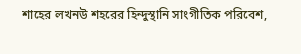শাহের লখনউ শহরের হিন্দুস্থানি সাংগীতিক পরিবেশ,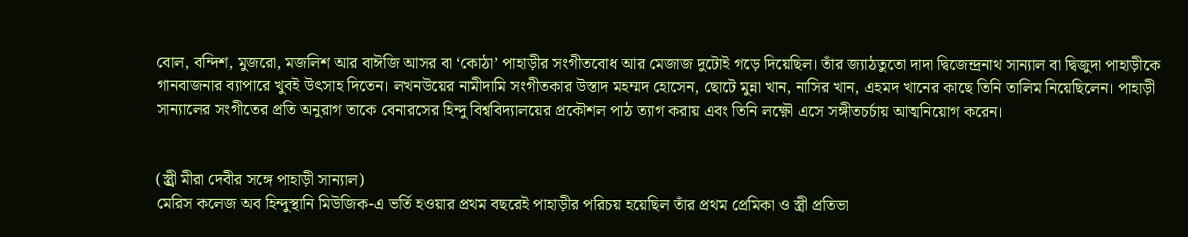বোল, বন্দিশ, মুজরো, মজলিশ আর বাঈজি আসর বা ‘কোঠা’ পাহাড়ীর সংগীতবোধ আর মেজাজ দুটোই গড়ে দিয়েছিল। তাঁর জ্যাঠতুতো দাদা দ্বিজেন্দ্রনাথ সান্যাল বা দ্বিজুদা পাহাড়ীকে গানবাজনার ব্যাপারে খুবই উৎসাহ দিতেন। লখনউয়ের নামীদামি সংগীতকার উস্তাদ মহম্মদ হোসেন, ছোটে মুন্না খান, নাসির খান, এহমদ খানের কাছে তিনি তালিম নিয়েছিলেন। পাহাড়ী সান্যালের সংগীতের প্রতি অনুরাগ তাকে বেনারসের হিন্দু বিশ্ববিদ্যালয়ের প্রকৌশল পাঠ ত্যাগ করায় এবং তিনি লক্ষ্ণৌ এসে সঙ্গীতচর্চায় আত্মনিয়োগ করেন।


(স্ত্র্রী মীরা দেবীর সঙ্গে পাহাড়ী সান্যাল)
মেরিস কলেজ অব হিন্দুস্থানি মিউজিক-এ ভর্তি হওয়ার প্রথম বছরেই পাহাড়ীর পরিচয় হয়েছিল তাঁর প্রথম প্রেমিকা ও স্ত্রী প্রতিভা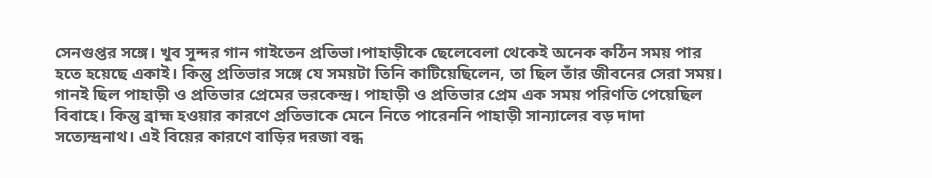সেনগুপ্তর সঙ্গে। খুব সুন্দর গান গাইতেন প্রতিভা।পাহাড়ীকে ছেলেবেলা থেকেই অনেক কঠিন সময় পার হতে হয়েছে একাই। কিন্তু প্রতিভার সঙ্গে যে সময়টা তিনি কাটিয়েছিলেন, তা ছিল তাঁর জীবনের সেরা সময়। গানই ছিল পাহাড়ী ও প্রতিভার প্রেমের ভরকেন্দ্র। পাহাড়ী ও প্রতিভার প্রেম এক সময় পরিণতি পেয়েছিল বিবাহে। কিন্তু ব্রাহ্ম হওয়ার কারণে প্রতিভাকে মেনে নিতে পারেননি পাহাড়ী সান্যালের বড় দাদা সত্যেন্দ্রনাথ। এই বিয়ের কারণে বাড়ির দরজা বন্ধ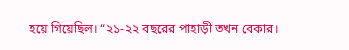হয়ে গিয়েছিল। “২১-২২ বছরের পাহাড়ী তখন বেকার।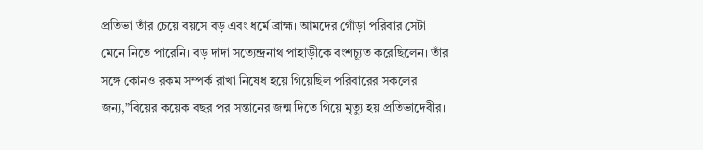প্রতিভা তাঁর চেয়ে বয়সে বড় এবং ধর্মে ব্রাহ্ম। আমদের গোঁড়া পরিবার সেটা মেনে নিতে পারেনি। বড় দাদা সত্যেন্দ্রনাথ পাহাড়ীকে বংশচ্যূত করেছিলেন। তাঁর সঙ্গে কোনও রকম সম্পর্ক রাখা নিষেধ হয়ে গিয়েছিল পরিবারের সকলের জন্য,”বিয়ের কয়েক বছর পর সন্তানের জন্ম দিতে গিয়ে মৃত্যু হয় প্রতিভাদেবীর।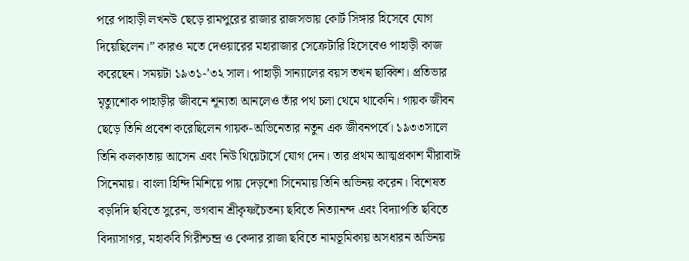পরে পাহাড়ী লখনউ ছেড়ে রামপুরের রাজার রাজসভায় কোর্ট সিঙ্গার হিসেবে যোগ দিয়েছিলেন।” কারও মতে দেওয়ারের মহারাজার সেক্রেটারি হিসেবেও পাহাড়ী কাজ করেছেন। সময়টা ১৯৩১-’৩২ সাল। পাহাড়ী সান্যালের বয়স তখন ছাব্বিশ। প্রতিভার মৃত্যুশোক পাহাড়ীর জীবনে শূন্যতা আনলেও তাঁর পথ চলা থেমে থাকেনি। গায়ক জীবন ছেড়ে তিনি প্রবেশ করেছিলেন গায়ক-অভিনেতার নতুন এক জীবনপর্বে। ১৯৩৩সালে তিনি কলকাতায় আসেন এবং নিউ থিয়েটার্সে যোগ দেন। তার প্রথম আত্মপ্রকাশ মীরাবাঈ সিনেমায়। বাংলা হিন্দি মিশিয়ে পায় দেড়শো সিনেমায় তিনি অভিনয় করেন। বিশেষত বড়দিদি ছবিতে সুরেন, ভগবান শ্রীকৃষ্ণচৈতন্য ছবিতে নিত্যানন্দ এবং বিদ্যাপতি ছবিতে বিদ্যাসাগর, মহাকবি গিরীশ্চন্দ্র ও কেদার রাজা ছবিতে নামভূমিকায় অসধারন অভিনয়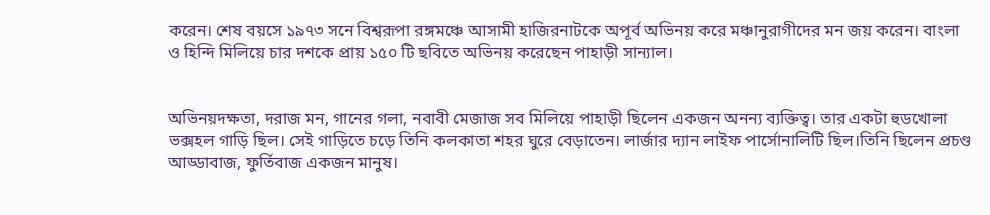করেন। শেষ বয়সে ১৯৭৩ সনে বিশ্বরূপা রঙ্গমঞ্চে আসামী হাজিরনাটকে অপূর্ব অভিনয় করে মঞ্চানুরাগীদের মন জয় করেন। বাংলা ও হিন্দি মিলিয়ে চার দশকে প্রায় ১৫০ টি ছবিতে অভিনয় করেছেন পাহাড়ী সান্যাল।


অভিনয়দক্ষতা, দরাজ মন, গানের গলা, নবাবী মেজাজ সব মিলিয়ে পাহাড়ী ছিলেন একজন অনন্য ব্যক্তিত্ব। তার একটা হুডখোলা ভক্সহল গাড়ি ছিল। সেই গাড়িতে চড়ে তিনি কলকাতা শহর ঘুরে বেড়াতেন। লার্জার দ্যান লাইফ পার্সোনালিটি ছিল।তিনি ছিলেন প্রচণ্ড আড্ডাবাজ, ফুর্তিবাজ একজন মানুষ।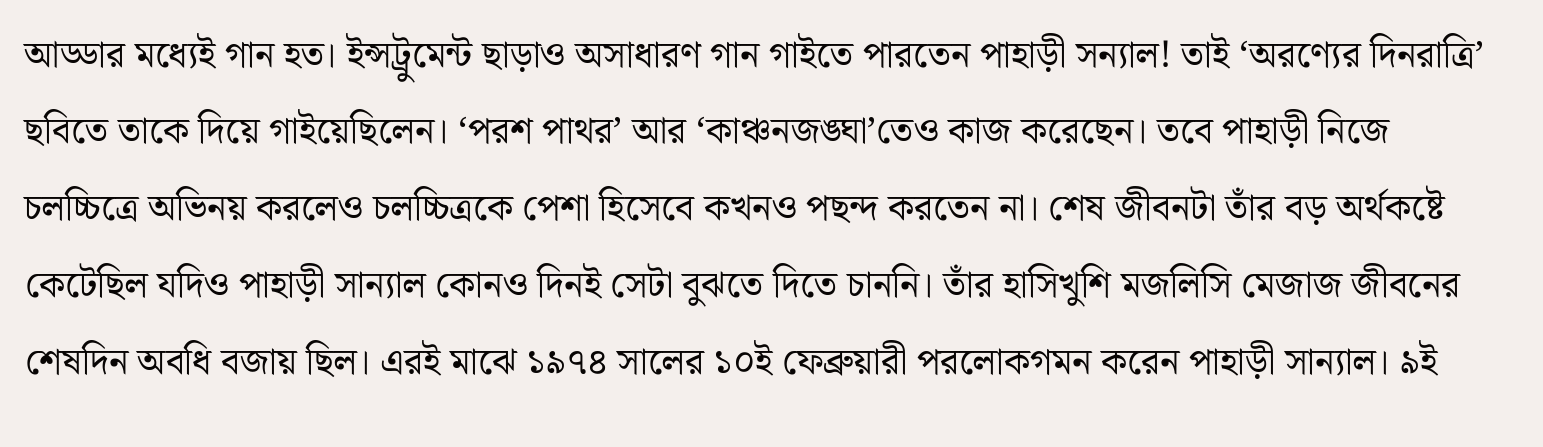আড্ডার মধ্যেই গান হত। ইন্সট্রুমেন্ট ছাড়াও অসাধারণ গান গাইতে পারতেন পাহাড়ী সন্যাল! তাই ‘অরণ্যের দিনরাত্রি’ ছবিতে তাকে দিয়ে গাইয়েছিলেন। ‘পরশ পাথর’ আর ‘কাঞ্চনজঙ্ঘা’তেও কাজ করেছেন। তবে পাহাড়ী নিজে চলচ্চিত্রে অভিনয় করলেও চলচ্চিত্রকে পেশা হিসেবে কখনও পছন্দ করতেন না। শেষ জীবনটা তাঁর বড় অর্থকষ্টে কেটেছিল যদিও পাহাড়ী সান্যাল কোনও দিনই সেটা বুঝতে দিতে চাননি। তাঁর হাসিখুশি মজলিসি মেজাজ জীবনের শেষদিন অবধি বজায় ছিল। এরই মাঝে ১৯৭৪ সালের ১০ই ফেব্রুয়ারী পরলোকগমন করেন পাহাড়ী সান্যাল। ৯ই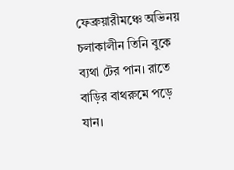ফেব্রুয়ারীমঞ্চে অভিনয় চলাকালীন তিনি বুকে ব্যথা টের পান। রাতে বাড়ির বাথরুমে পড়ে যান।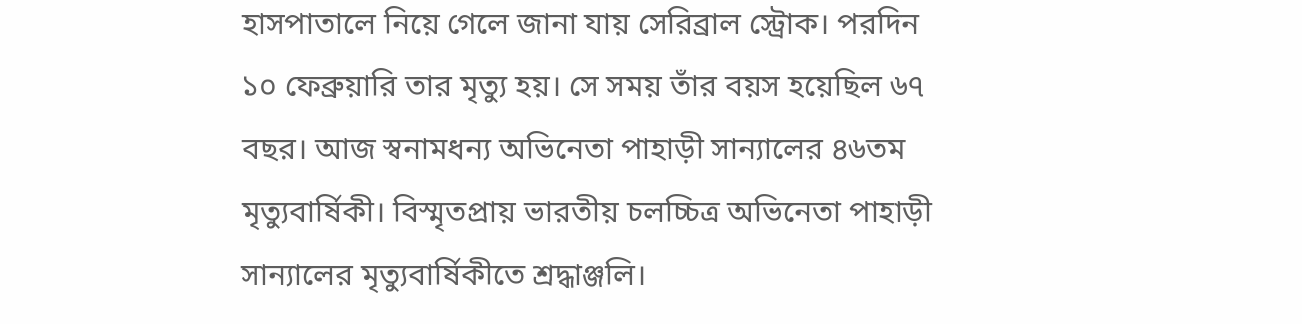হাসপাতালে নিয়ে গেলে জানা যায় সেরিব্রাল স্ট্রোক। পরদিন ১০ ফেব্রুয়ারি তার মৃত্যু হয়। সে সময় তাঁর বয়স হয়েছিল ৬৭ বছর। আজ স্বনামধন্য অভিনেতা পাহাড়ী সান্যালের ৪৬তম মৃত্যুবার্ষিকী। বিস্মৃতপ্রায় ভারতীয় চলচ্চিত্র অভিনেতা পাহাড়ী সান্যালের মৃত্যুবার্ষিকীতে শ্রদ্ধাঞ্জলি।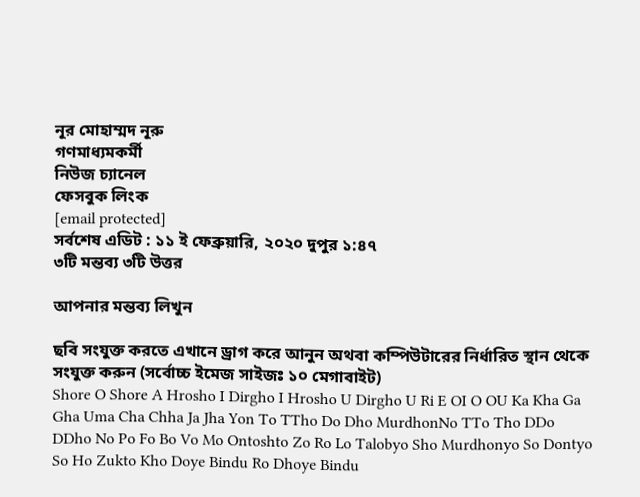নূর মোহাম্মদ নূরু
গণমাধ্যমকর্মী
নিউজ চ্যানেল
ফেসবুক লিংক
[email protected]
সর্বশেষ এডিট : ১১ ই ফেব্রুয়ারি, ২০২০ দুপুর ১:৪৭
৩টি মন্তব্য ৩টি উত্তর

আপনার মন্তব্য লিখুন

ছবি সংযুক্ত করতে এখানে ড্রাগ করে আনুন অথবা কম্পিউটারের নির্ধারিত স্থান থেকে সংযুক্ত করুন (সর্বোচ্চ ইমেজ সাইজঃ ১০ মেগাবাইট)
Shore O Shore A Hrosho I Dirgho I Hrosho U Dirgho U Ri E OI O OU Ka Kha Ga Gha Uma Cha Chha Ja Jha Yon To TTho Do Dho MurdhonNo TTo Tho DDo DDho No Po Fo Bo Vo Mo Ontoshto Zo Ro Lo Talobyo Sho Murdhonyo So Dontyo So Ho Zukto Kho Doye Bindu Ro Dhoye Bindu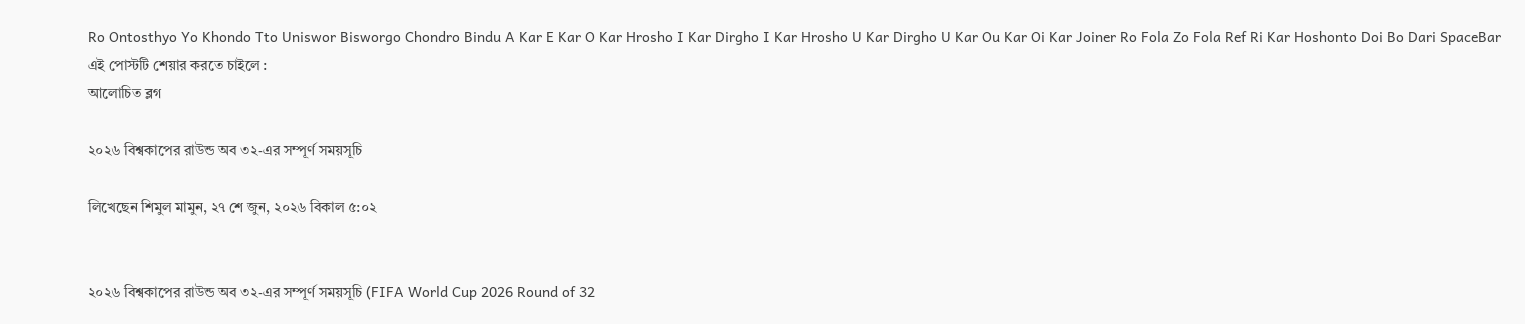Ro Ontosthyo Yo Khondo Tto Uniswor Bisworgo Chondro Bindu A Kar E Kar O Kar Hrosho I Kar Dirgho I Kar Hrosho U Kar Dirgho U Kar Ou Kar Oi Kar Joiner Ro Fola Zo Fola Ref Ri Kar Hoshonto Doi Bo Dari SpaceBar
এই পোস্টটি শেয়ার করতে চাইলে :
আলোচিত ব্লগ

২০২৬ বিশ্বকাপের রাউন্ড অব ৩২-এর সম্পূর্ণ সময়সূচি

লিখেছেন শিমুল মামুন, ২৭ শে জুন, ২০২৬ বিকাল ৫:০২


২০২৬ বিশ্বকাপের রাউন্ড অব ৩২-এর সম্পূর্ণ সময়সূচি (FIFA World Cup 2026 Round of 32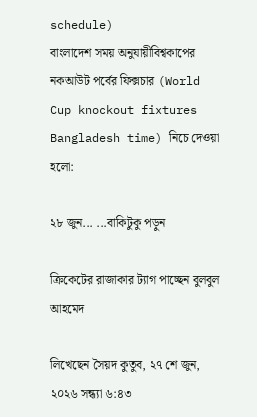schedule)
বাংলাদেশ সময় অনুযায়ীবিশ্বকাপের নকআউট পর্বের ফিক্সচার (World Cup knockout fixtures Bangladesh time) নিচে দেওয়া হলো:

২৮ জুন... ...বাকিটুকু পড়ুন

ক্রিকেটের রাজাকার ট্যাগ পাচ্ছেন বুলবুল আহমেদ

লিখেছেন সৈয়দ কুতুব, ২৭ শে জুন, ২০২৬ সন্ধ্যা ৬:৪৩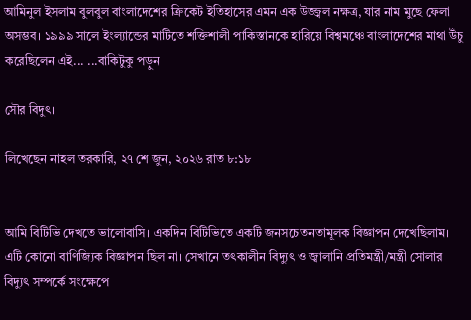আমিনুল ইসলাম বুলবুল বাংলাদেশের ক্রিকেট ইতিহাসের এমন এক উজ্জ্বল নক্ষত্র, যার নাম মুছে ফেলা অসম্ভব। ১৯৯৯ সালে ইংল্যান্ডের মাটিতে শক্তিশালী পাকিস্তানকে হারিয়ে বিশ্বমঞ্চে বাংলাদেশের মাথা উঁচু করেছিলেন এই... ...বাকিটুকু পড়ুন

সৌর বিদুৎ।

লিখেছেন নাহল তরকারি, ২৭ শে জুন, ২০২৬ রাত ৮:১৮


আমি বিটিভি দেখতে ভালোবাসি। একদিন বিটিভিতে একটি জনসচেতনতামূলক বিজ্ঞাপন দেখেছিলাম। এটি কোনো বাণিজ্যিক বিজ্ঞাপন ছিল না। সেখানে তৎকালীন বিদ্যুৎ ও জ্বালানি প্রতিমন্ত্রী/মন্ত্রী সোলার বিদ্যুৎ সম্পর্কে সংক্ষেপে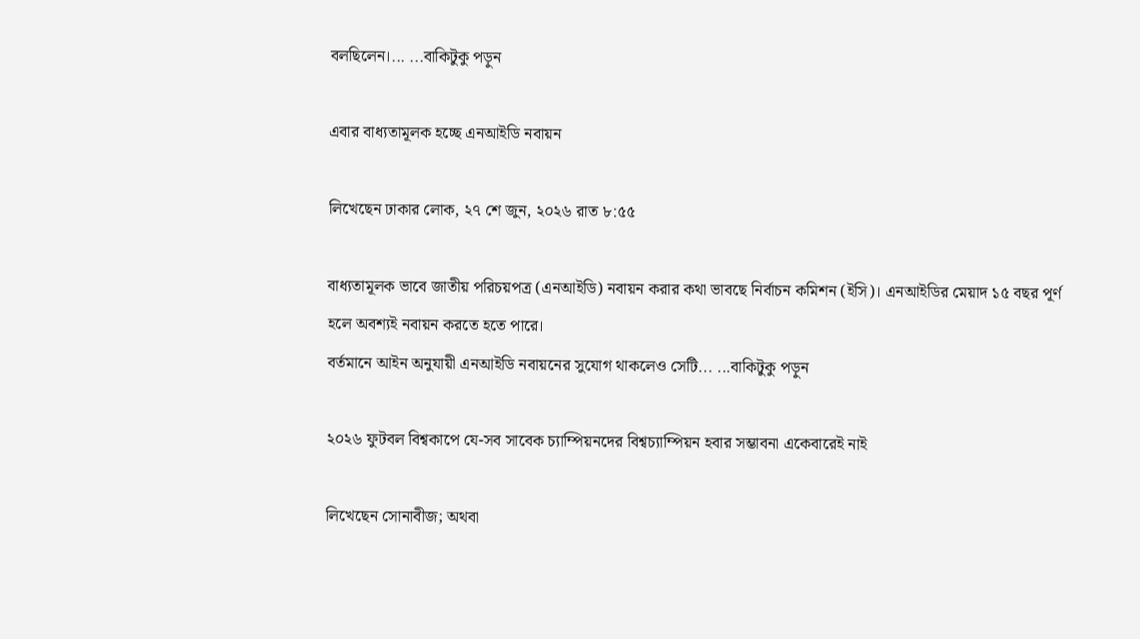বলছিলেন।... ...বাকিটুকু পড়ুন

এবার বাধ্যতামূলক হচ্ছে এনআইডি নবায়ন

লিখেছেন ঢাকার লোক, ২৭ শে জুন, ২০২৬ রাত ৮:৫৫

বাধ্যতামূলক ভাবে জাতীয় পরিচয়পত্র (এনআইডি) নবায়ন করার কথা ভাবছে নির্বাচন কমিশন (ইসি)। এনআইডির মেয়াদ ১৫ বছর পূর্ণ হলে অবশ্যই নবায়ন করতে হতে পারে।
বর্তমানে আইন অনুযায়ী এনআইডি নবায়নের সুযোগ থাকলেও সেটি... ...বাকিটুকু পড়ুন

২০২৬ ফুটবল বিশ্বকাপে যে-সব সাবেক চ্যাম্পিয়নদের বিশ্বচ্যাম্পিয়ন হবার সম্ভাবনা একেবারেই নাই

লিখেছেন সোনাবীজ; অথবা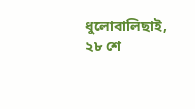ধুলোবালিছাই, ২৮ শে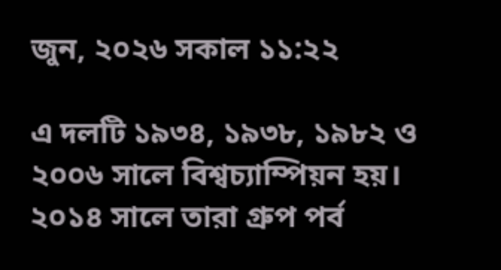জুন, ২০২৬ সকাল ১১:২২

এ দলটি ১৯৩৪, ১৯৩৮, ১৯৮২ ও ২০০৬ সালে বিশ্বচ্যাম্পিয়ন হয়। ২০১৪ সালে তারা গ্রুপ পর্ব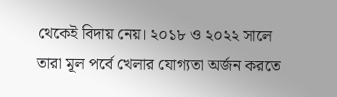থেকেই বিদায় নেয়। ২০১৮ ও ২০২২ সালে তারা মূল পর্বে খেলার যোগ্যতা অর্জন করতে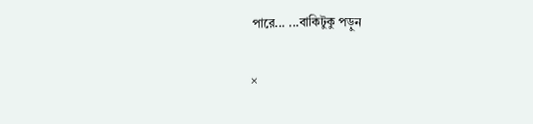পারে... ...বাকিটুকু পড়ুন

×